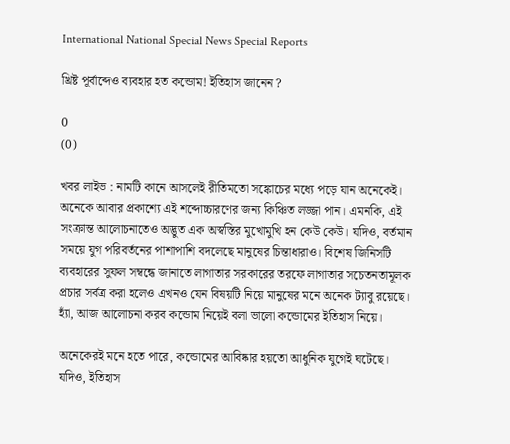International National Special News Special Reports

খ্রিষ্ট পূর্বাব্দেও ব্যবহার হত কন্ডোম! ইতিহাস জানেন ?

0
(0)

খবর লাইভ : নামটি কানে আসলেই রীতিমতো সঙ্কোচের মধ্যে পড়ে যান অনেকেই। অনেকে আবার প্রকাশ্যে এই শব্দোচ্চারণের জন্য কিঞ্চিত লজ্জা পান। এমনকি, এই সংক্রান্ত আলোচনাতেও অদ্ভুত এক অস্বস্তির মুখোমুখি হন কেউ কেউ। যদিও, বর্তমান সময়ে যুগ পরিবর্তনের পাশাপাশি বদলেছে মানুষের চিন্তাধারাও। বিশেষ জিনিসটি ব্যবহারের সুফল সম্বন্ধে জানাতে লাগাতার সরকারের তরফে লাগাতার সচেতনতামূলক প্রচার সর্বত্র করা হলেও এখনও যেন বিষয়টি নিয়ে মানুষের মনে অনেক ট্যাবু রয়েছে। হ্যাঁ, আজ আলোচনা করব কন্ডোম নিয়েই বলা ভালো কন্ডোমের ইতিহাস নিয়ে।

অনেকেরই মনে হতে পারে, কন্ডোমের আবিষ্কার হয়তো আধুনিক যুগেই ঘটেছে। যদিও, ইতিহাস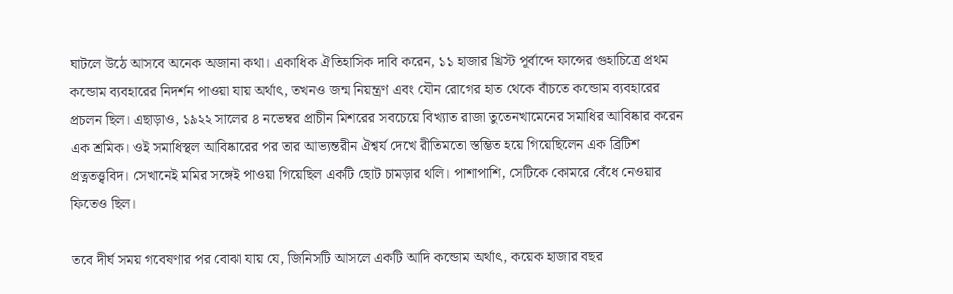ঘাটলে উঠে আসবে অনেক অজানা কথা। একাধিক ঐতিহাসিক দাবি করেন, ১১ হাজার খ্রিস্ট পূর্বাব্দে ফান্সের গুহাচিত্রে প্রথম কন্ডোম ব্যবহারের নিদর্শন পাওয়া যায় অর্থাৎ, তখনও জন্ম নিয়ন্ত্রণ এবং যৌন রোগের হাত থেকে বাঁচতে কন্ডোম ব্যবহারের প্রচলন ছিল। এছাড়াও, ১৯২২ সালের ৪ নভেম্বর প্রাচীন মিশরের সবচেয়ে বিখ্যাত রাজা তুতেনখামেনের সমাধির আবিষ্কার করেন এক শ্রমিক। ওই সমাধিস্থল আবিষ্কারের পর তার আভ্যন্তরীন ঐশ্বর্য দেখে রীতিমতো স্তম্ভিত হয়ে গিয়েছিলেন এক ব্রিটিশ প্রত্নতত্ত্ববিদ। সেখানেই মমির সঙ্গেই পাওয়া গিয়েছিল একটি ছোট চামড়ার থলি। পাশাপাশি, সেটিকে কোমরে বেঁধে নেওয়ার ফিতেও ছিল।

তবে দীর্ঘ সময় গবেষণার পর বোঝা যায় যে, জিনিসটি আসলে একটি আদি কন্ডোম অর্থাৎ, কয়েক হাজার বছর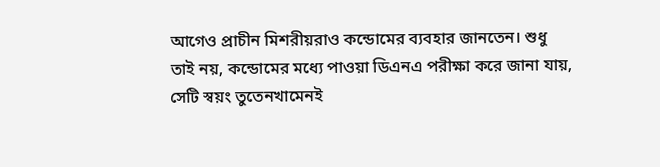আগেও প্রাচীন মিশরীয়রাও কন্ডোমের ব্যবহার জানতেন। শুধু তাই নয়, কন্ডোমের মধ্যে পাওয়া ডিএনএ পরীক্ষা করে জানা যায়, সেটি স্বয়ং তুতেনখামেনই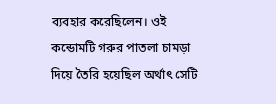ব্যবহার করেছিলেন। ওই কন্ডোমটি গরুর পাতলা চামড়া দিয়ে তৈরি হয়েছিল অর্থাৎ সেটি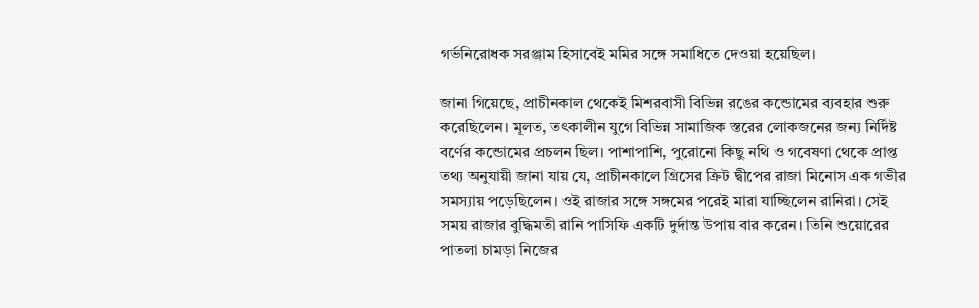গর্ভনিরোধক সরঞ্জাম হিসাবেই মমির সঙ্গে সমাধিতে দেওয়া হয়েছিল।

জানা গিয়েছে, প্রাচীনকাল থেকেই মিশরবাসী বিভিন্ন রঙের কন্ডোমের ব্যবহার শুরু করেছিলেন। মূলত, তৎকালীন যুগে বিভিন্ন সামাজিক স্তরের লোকজনের জন্য নির্দিষ্ট বর্ণের কন্ডোমের প্রচলন ছিল। পাশাপাশি, পুরোনো কিছু নথি ও গবেষণা থেকে প্রাপ্ত তথ্য অনুযায়ী জানা যায় যে, প্রাচীনকালে গ্রিসের ক্রিট দ্বীপের রাজা মিনোস এক গভীর সমস্যায় পড়েছিলেন। ওই রাজার সঙ্গে সঙ্গমের পরেই মারা যাচ্ছিলেন রানিরা। সেই সময় রাজার বুদ্ধিমতী রানি পাসিফি একটি দুর্দান্ত উপায় বার করেন। তিনি শুয়োরের পাতলা চামড়া নিজের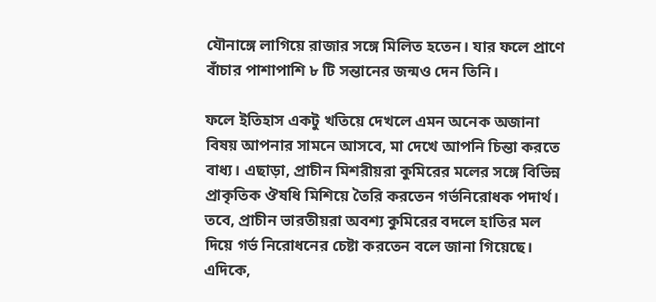যৌনাঙ্গে লাগিয়ে রাজার সঙ্গে মিলিত হতেন। যার ফলে প্রাণে বাঁচার পাশাপাশি ৮ টি সন্তানের জন্মও দেন তিনি।

ফলে ইতিহাস একটু খতিয়ে দেখলে এমন অনেক অজানা বিষয় আপনার সামনে আসবে, মা দেখে আপনি চিন্তা করতে বাধ্য। এছাড়া, প্রাচীন মিশরীয়রা কুমিরের মলের সঙ্গে বিভিন্ন প্রাকৃতিক ঔষধি মিশিয়ে তৈরি করতেন গর্ভনিরোধক পদার্থ। তবে, প্রাচীন ভারতীয়রা অবশ্য কুমিরের বদলে হাতির মল দিয়ে গর্ভ নিরোধনের চেষ্টা করতেন বলে জানা গিয়েছে। এদিকে,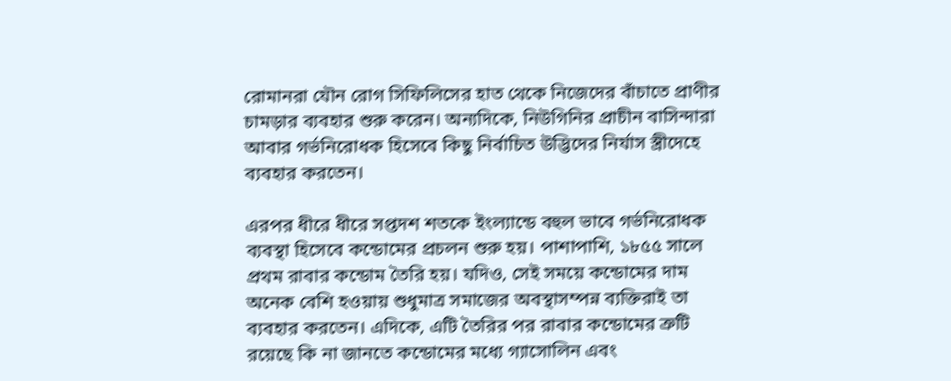রোমানরা যৌন রোগ সিফিলিসের হাত থেকে নিজেদের বাঁচাতে প্রাণীর চামড়ার ব্যবহার শুরু করেন। অন্যদিকে, নিউগিনির প্রাচীন বাসিন্দারা আবার গর্ভনিরোধক হিসেবে কিছু নির্বাচিত উদ্ভিদের নির্যাস স্ত্রীদেহে ব্যবহার করতেন।

এরপর ধীরে ধীরে সপ্তদশ শতকে ইংল্যান্ডে বহুল ভাবে গর্ভনিরোধক ব্যবস্থা হিসেবে কন্ডোমের প্রচলন শুরু হয়। পাশাপাশি, ১৮৫৫ সালে প্রথম রাবার কন্ডোম তৈরি হয়। যদিও, সেই সময়ে কন্ডোমের দাম অনেক বেশি হওয়ায় শুধুমাত্র সমাজের অবস্থাসম্পন্ন ব্যক্তিরাই তা ব্যবহার করতেন। এদিকে, এটি তৈরির পর রাবার কন্ডোমের ত্রুটি রয়েছে কি না জানতে কন্ডোমের মধ্যে গ্যাসোলিন এবং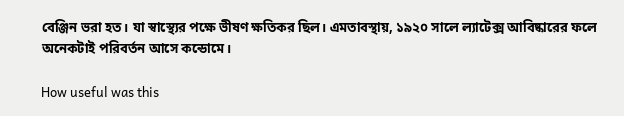বেঞ্জিন ভরা হত। যা স্বাস্থ্যের পক্ষে ভীষণ ক্ষতিকর ছিল। এমতাবস্থায়, ১৯২০ সালে ল্যাটেক্স আবিষ্কারের ফলে অনেকটাই পরিবর্তন আসে কন্ডোমে।

How useful was this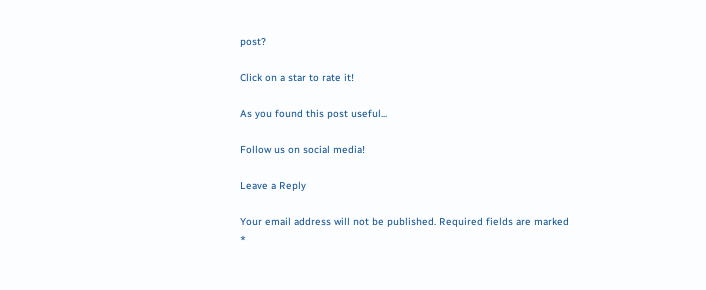post?

Click on a star to rate it!

As you found this post useful...

Follow us on social media!

Leave a Reply

Your email address will not be published. Required fields are marked *